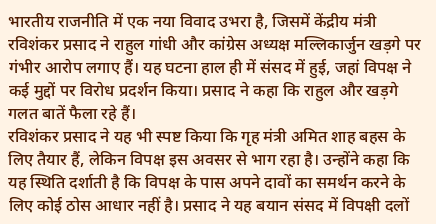भारतीय राजनीति में एक नया विवाद उभरा है, जिसमें केंद्रीय मंत्री रविशंकर प्रसाद ने राहुल गांधी और कांग्रेस अध्यक्ष मल्लिकार्जुन खड़गे पर गंभीर आरोप लगाए हैं। यह घटना हाल ही में संसद में हुई, जहां विपक्ष ने कई मुद्दों पर विरोध प्रदर्शन किया। प्रसाद ने कहा कि राहुल और खड़गे गलत बातें फैला रहे हैं।
रविशंकर प्रसाद ने यह भी स्पष्ट किया कि गृह मंत्री अमित शाह बहस के लिए तैयार हैं, लेकिन विपक्ष इस अवसर से भाग रहा है। उन्होंने कहा कि यह स्थिति दर्शाती है कि विपक्ष के पास अपने दावों का समर्थन करने के लिए कोई ठोस आधार नहीं है। प्रसाद ने यह बयान संसद में विपक्षी दलों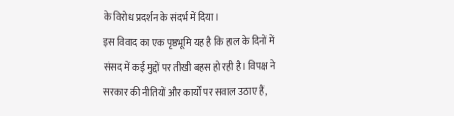के विरोध प्रदर्शन के संदर्भ में दिया।
इस विवाद का एक पृष्ठभूमि यह है कि हाल के दिनों में संसद में कई मुद्दों पर तीखी बहस हो रही है। विपक्ष ने सरकार की नीतियों और कार्यों पर सवाल उठाए हैं,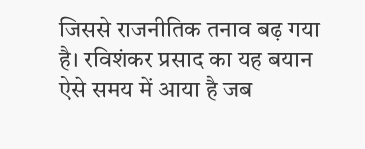जिससे राजनीतिक तनाव बढ़ गया है। रविशंकर प्रसाद का यह बयान ऐसे समय में आया है जब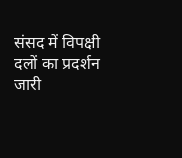संसद में विपक्षी दलों का प्रदर्शन जारी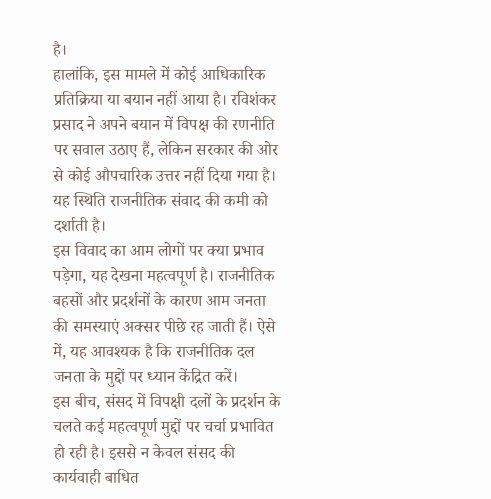है।
हालांकि, इस मामले में कोई आधिकारिक प्रतिक्रिया या बयान नहीं आया है। रविशंकर प्रसाद ने अपने बयान में विपक्ष की रणनीति पर सवाल उठाए हैं, लेकिन सरकार की ओर से कोई औपचारिक उत्तर नहीं दिया गया है। यह स्थिति राजनीतिक संवाद की कमी को दर्शाती है।
इस विवाद का आम लोगों पर क्या प्रभाव पड़ेगा, यह देखना महत्वपूर्ण है। राजनीतिक बहसों और प्रदर्शनों के कारण आम जनता की समस्याएं अक्सर पीछे रह जाती हैं। ऐसे में, यह आवश्यक है कि राजनीतिक दल जनता के मुद्दों पर ध्यान केंद्रित करें।
इस बीच, संसद में विपक्षी दलों के प्रदर्शन के चलते कई महत्वपूर्ण मुद्दों पर चर्चा प्रभावित हो रही है। इससे न केवल संसद की कार्यवाही बाधित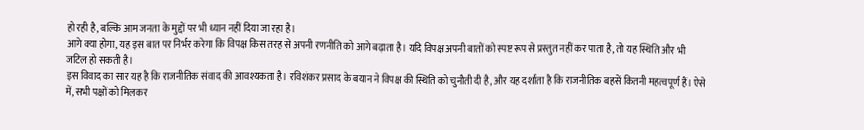हो रही है, बल्कि आम जनता के मुद्दों पर भी ध्यान नहीं दिया जा रहा है।
आगे क्या होगा, यह इस बात पर निर्भर करेगा कि विपक्ष किस तरह से अपनी रणनीति को आगे बढ़ाता है। यदि विपक्ष अपनी बातों को स्पष्ट रूप से प्रस्तुत नहीं कर पाता है, तो यह स्थिति और भी जटिल हो सकती है।
इस विवाद का सार यह है कि राजनीतिक संवाद की आवश्यकता है। रविशंकर प्रसाद के बयान ने विपक्ष की स्थिति को चुनौती दी है, और यह दर्शाता है कि राजनीतिक बहसें कितनी महत्वपूर्ण हैं। ऐसे में, सभी पक्षों को मिलकर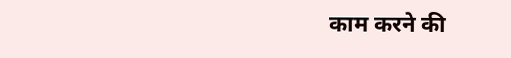काम करने की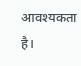आवश्यकता है।